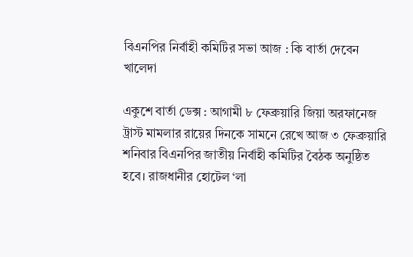বিএনপির নির্বাহী কমিটির সভা আজ : কি বার্তা দেবেন খালেদা

একুশে বার্তা ডেক্স : আগামী ৮ ফেব্রুয়ারি জিয়া অরফানেজ ট্রাস্ট মামলার রায়ের দিনকে সামনে রেখে আজ ৩ ফেব্রুয়ারি শনিবার বিএনপির জাতীয় নির্বাহী কমিটির বৈঠক অনুষ্ঠিত হবে। রাজধানীর হোটেল ‘লা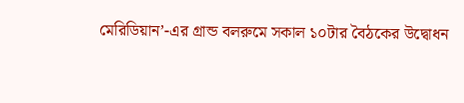মেরিডিয়ান’-এর গ্রান্ড বলরুমে সকাল ১০টার বৈঠকের উদ্বোধন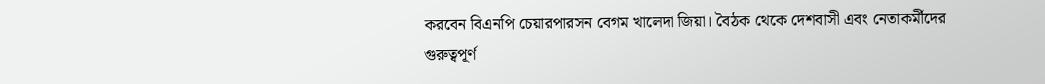করবেন বিএনপি চেয়ারপারসন বেগম খালেদা জিয়া। বৈঠক থেকে দেশবাসী এবং নেতাকর্মীদের গুরুত্বপূর্ণ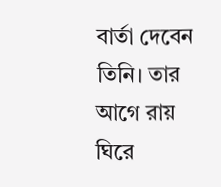বার্তা দেবেন তিনি। তার আগে রায় ঘিরে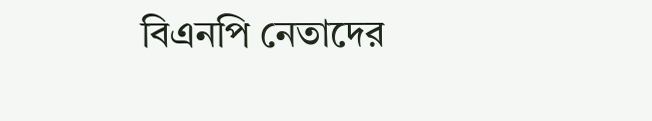বিএনপি নেতাদের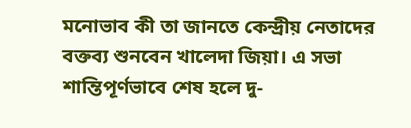মনোভাব কী তা জানতে কেন্দ্রীয় নেতাদের বক্তব্য শুনবেন খালেদা জিয়া। এ সভা শান্তিপূর্ণভাবে শেষ হলে দু-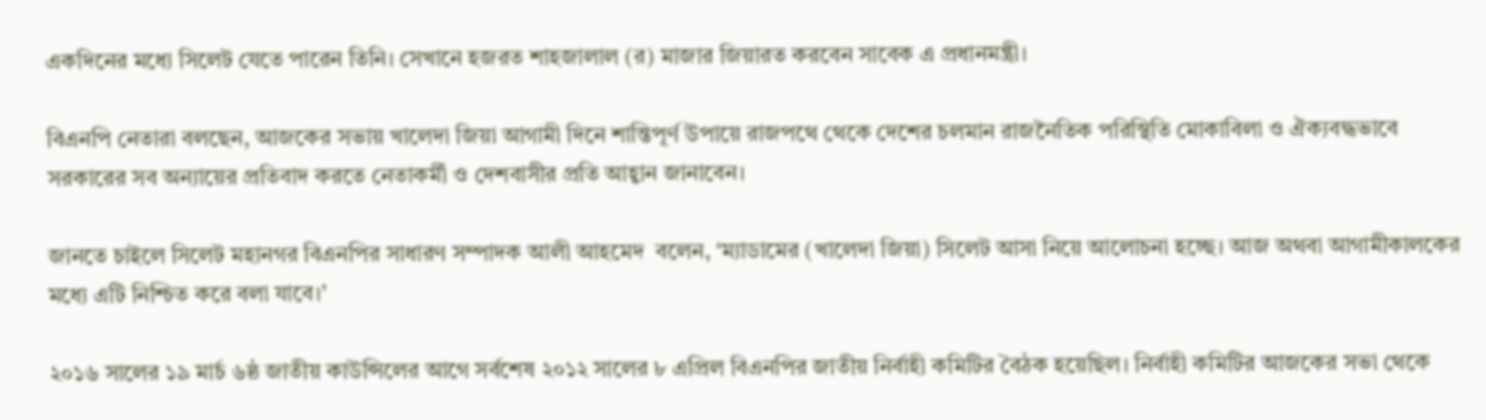একদিনের মধ্যে সিলেট যেতে পারেন তিনি। সেখানে হজরত শাহজালাল (র) মাজার জিয়ারত করবেন সাবেক এ প্রধানমন্ত্রী।

বিএনপি নেতারা বলছেন, আজকের সভায় খালেদা জিয়া আগামী দিনে শান্তিপূর্ণ উপায়ে রাজপথে থেকে দেশের চলমান রাজনৈতিক পরিস্থিতি মোকাবিলা ও ঐক্যবদ্ধভাবে সরকারের সব অন্যায়ের প্রতিবাদ করতে নেতাকর্মী ও দেশবাসীর প্রতি আহ্বান জানাবেন।

জানতে চাইলে সিলেট মহানগর বিএনপির সাধারণ সম্পাদক আলী আহমেদ  বলেন, ‘ম্যাডামের (খালেদা জিয়া) সিলেট আসা নিয়ে আলোচনা হচ্ছে। আজ অথবা আগামীকালকের মধ্যে এটি নিশ্চিত করে বলা যাবে।’

২০১৬ সালের ১৯ মার্চ ৬ষ্ঠ জাতীয় কাউন্সিলের আগে সর্বশেষ ২০১২ সালের ৮ এপ্রিল বিএনপির জাতীয় নির্বাহী কমিটির বৈঠক হয়েছিল। নির্বাহী কমিটির আজকের সভা থেকে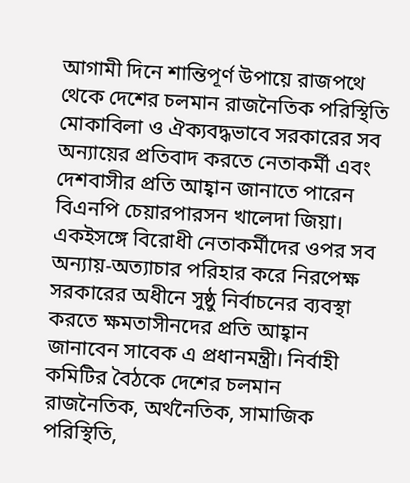আগামী দিনে শান্তিপূর্ণ উপায়ে রাজপথে থেকে দেশের চলমান রাজনৈতিক পরিস্থিতি মোকাবিলা ও ঐক্যবদ্ধভাবে সরকারের সব অন্যায়ের প্রতিবাদ করতে নেতাকর্মী এবং দেশবাসীর প্রতি আহ্বান জানাতে পারেন বিএনপি চেয়ারপারসন খালেদা জিয়া। একইসঙ্গে বিরোধী নেতাকর্মীদের ওপর সব অন্যায়-অত্যাচার পরিহার করে নিরপেক্ষ সরকারের অধীনে সুষ্ঠু নির্বাচনের ব্যবস্থা করতে ক্ষমতাসীনদের প্রতি আহ্বান জানাবেন সাবেক এ প্রধানমন্ত্রী। নির্বাহী কমিটির বৈঠকে দেশের চলমান রাজনৈতিক, অর্থনৈতিক, সামাজিক পরিস্থিতি,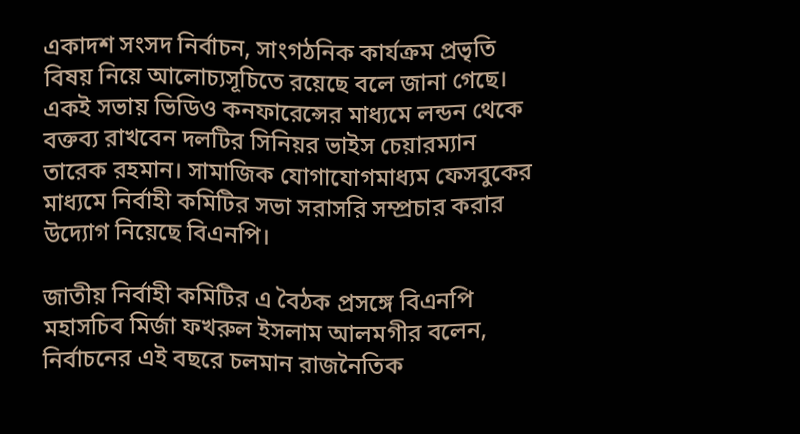একাদশ সংসদ নির্বাচন, সাংগঠনিক কার্যক্রম প্রভৃতি বিষয় নিয়ে আলোচ্যসূচিতে রয়েছে বলে জানা গেছে। একই সভায় ভিডিও কনফারেন্সের মাধ্যমে লন্ডন থেকে বক্তব্য রাখবেন দলটির সিনিয়র ভাইস চেয়ারম্যান তারেক রহমান। সামাজিক যোগাযোগমাধ্যম ফেসবুকের মাধ্যমে নির্বাহী কমিটির সভা সরাসরি সম্প্রচার করার উদ্যোগ নিয়েছে বিএনপি।

জাতীয় নির্বাহী কমিটির এ বৈঠক প্রসঙ্গে বিএনপি মহাসচিব মির্জা ফখরুল ইসলাম আলমগীর বলেন, নির্বাচনের এই বছরে চলমান রাজনৈতিক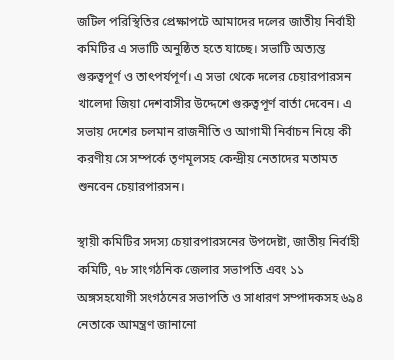জটিল পরিস্থিতির প্রেক্ষাপটে আমাদের দলের জাতীয় নির্বাহী কমিটির এ সভাটি অনুষ্ঠিত হতে যাচ্ছে। সভাটি অত্যন্ত গুরুত্বপূর্ণ ও তাৎপর্যপূর্ণ। এ সভা থেকে দলের চেয়ারপারসন খালেদা জিয়া দেশবাসীর উদ্দেশে গুরুত্বপূর্ণ বার্তা দেবেন। এ সভায় দেশের চলমান রাজনীতি ও আগামী নির্বাচন নিয়ে কী করণীয় সে সম্পর্কে তৃণমূলসহ কেন্দ্রীয় নেতাদের মতামত শুনবেন চেয়ারপারসন।

স্থায়ী কমিটির সদস্য চেয়ারপারসনের উপদেষ্টা, জাতীয় নির্বাহী কমিটি, ৭৮ সাংগঠনিক জেলার সভাপতি এবং ১১ অঙ্গসহযোগী সংগঠনের সভাপতি ও সাধারণ সম্পাদকসহ ৬৯৪ নেতাকে আমন্ত্রণ জানানো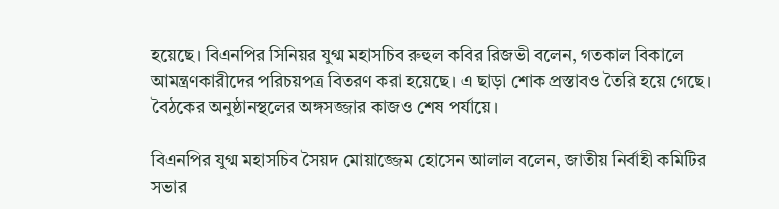হয়েছে। বিএনপির সিনিয়র যুগ্ম মহাসচিব রুহুল কবির রিজভী বলেন, গতকাল বিকালে আমন্ত্রণকারীদের পরিচয়পত্র বিতরণ করা হয়েছে। এ ছাড়া শোক প্রস্তাবও তৈরি হয়ে গেছে। বৈঠকের অনুষ্ঠানস্থলের অঙ্গসজ্জার কাজও শেষ পর্যায়ে।

বিএনপির যুগ্ম মহাসচিব সৈয়দ মোয়াজ্জেম হোসেন আলাল বলেন, জাতীয় নির্বাহী কমিটির সভার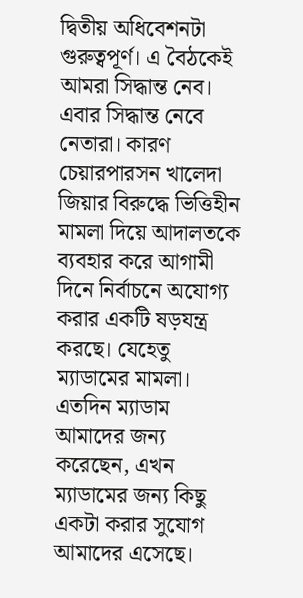দ্বিতীয় অধিবেশনটা গুরুত্বপূর্ণ। এ বৈঠকেই আমরা সিদ্ধান্ত নেব। এবার সিদ্ধান্ত নেবে নেতারা। কারণ চেয়ারপারসন খালেদা জিয়ার বিরুদ্ধে ভিত্তিহীন মামলা দিয়ে আদালতকে ব্যবহার করে আগামী দিনে নির্বাচনে অযোগ্য করার একটি ষড়যন্ত্র করছে। যেহেতু ম্যাডামের মামলা। এতদিন ম্যাডাম আমাদের জন্য করেছেন, এখন ম্যাডামের জন্য কিছু একটা করার সুযোগ আমাদের এসেছে।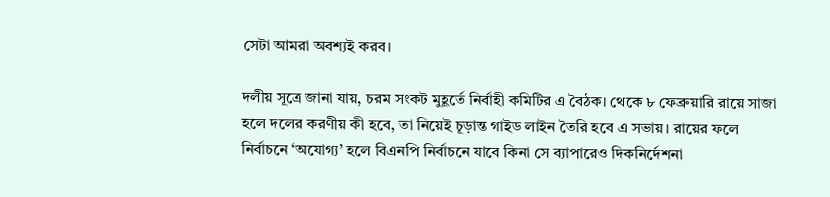সেটা আমরা অবশ্যই করব।

দলীয় সূত্রে জানা যায়, চরম সংকট মুহূর্তে নির্বাহী কমিটির এ বৈঠক। থেকে ৮ ফেব্রুয়ারি রায়ে সাজা হলে দলের করণীয় কী হবে, তা নিয়েই চূড়ান্ত গাইড লাইন তৈরি হবে এ সভায়। রায়ের ফলে নির্বাচনে ‘অযোগ্য’ হলে বিএনপি নির্বাচনে যাবে কিনা সে ব্যাপারেও দিকনির্দেশনা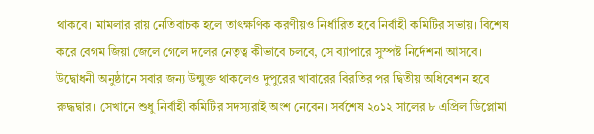থাকবে। মামলার রায় নেতিবাচক হলে তাৎক্ষণিক করণীয়ও নির্ধারিত হবে নির্বাহী কমিটির সভায়। বিশেষ করে বেগম জিয়া জেলে গেলে দলের নেতৃত্ব কীভাবে চলবে, সে ব্যাপারে সুস্পষ্ট নির্দেশনা আসবে। উদ্বোধনী অনুষ্ঠানে সবার জন্য উন্মুক্ত থাকলেও দুপুরের খাবারের বিরতির পর দ্বিতীয় অধিবেশন হবে রুদ্ধদ্বার। সেখানে শুধু নির্বাহী কমিটির সদস্যরাই অংশ নেবেন। সর্বশেষ ২০১২ সালের ৮ এপ্রিল ডিপ্লোমা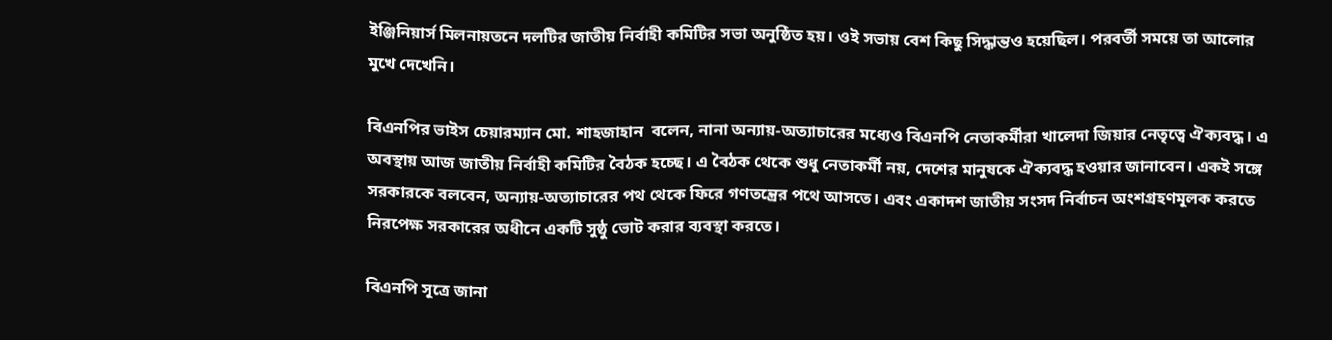ইঞ্জিনিয়ার্স মিলনায়তনে দলটির জাতীয় নির্বাহী কমিটির সভা অনুষ্ঠিত হয়। ওই সভায় বেশ কিছু সিদ্ধান্তও হয়েছিল। পরবর্তী সময়ে তা আলোর মুখে দেখেনি।

বিএনপির ভাইস চেয়ারম্যান মো. শাহজাহান  বলেন, নানা অন্যায়-অত্যাচারের মধ্যেও বিএনপি নেতাকর্মীরা খালেদা জিয়ার নেতৃত্বে ঐক্যবদ্ধ। এ অবস্থায় আজ জাতীয় নির্বাহী কমিটির বৈঠক হচ্ছে। এ বৈঠক থেকে শুধু নেতাকর্মী নয়, দেশের মানুষকে ঐক্যবদ্ধ হওয়ার জানাবেন। একই সঙ্গে সরকারকে বলবেন, অন্যায়-অত্যাচারের পথ থেকে ফিরে গণতন্ত্রের পথে আসতে। এবং একাদশ জাতীয় সংসদ নির্বাচন অংশগ্রহণমূলক করতে নিরপেক্ষ সরকারের অধীনে একটি সুষ্ঠু ভোট করার ব্যবস্থা করতে।

বিএনপি সূত্রে জানা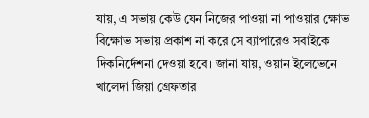যায়, এ সভায় কেউ যেন নিজের পাওয়া না পাওয়ার ক্ষোভ বিক্ষোভ সভায় প্রকাশ না করে সে ব্যাপারেও সবাইকে দিকনির্দেশনা দেওয়া হবে। জানা যায়, ওয়ান ইলেভেনে খালেদা জিয়া গ্রেফতার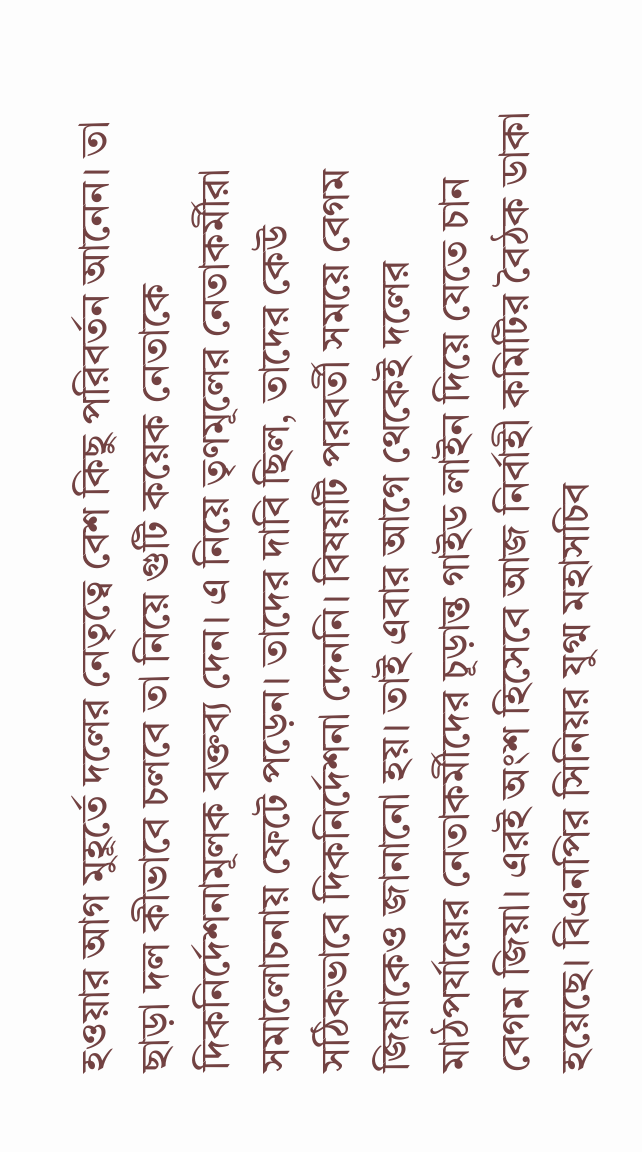হওয়ার আগ মুহূর্তে দলের নেতৃত্বে বেশ কিছু পরিবর্তন আনেন। তা ছাড়া দল কীভাবে চলবে তা নিয়ে গুটি কয়েক নেতাকে দিকনির্দেশনামূলক বক্তব্য দেন। এ নিয়ে তৃণমূলের নেতাকর্মীরা সমালোচনায় ফেটে পড়েন। তাদের দাবি ছিল, তাদের কেউ সঠিকভাবে দিকনির্দেশনা দেননি। বিষয়টি পরবর্তী সময়ে বেগম জিয়াকেও জানানো হয়। তাই এবার আগে থেকেই দলের মাঠপর্যায়ের নেতাকর্মীদের চূড়ান্ত গাইড লাইন দিয়ে যেতে চান বেগম জিয়া। এরই অংশ হিসেবে আজ নির্বাহী কমিটির বৈঠক ডাকা হয়েছে। বিএনপির সিনিয়র যুগ্ম মহাসচিব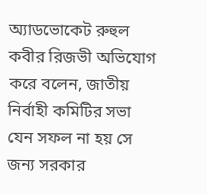অ্যাডভোকেট রুহুল কবীর রিজভী অভিযোগ করে বলেন, জাতীয় নির্বাহী কমিটির সভা যেন সফল না হয় সে জন্য সরকার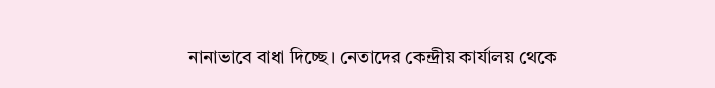নানাভাবে বাধা দিচ্ছে। নেতাদের কেন্দ্রীয় কার্যালয় থেকে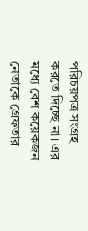পরিচয়পত্র সংগ্রহ করতে দিচ্ছে না। এর মধ্যে বেশ কয়েকজন নেতাকে গ্রেফতার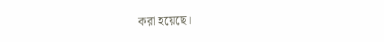করা হয়েছে।